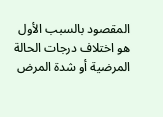المقصود بالسبب الأول هو اختلاف درجات الحالة المرضية أو شدة المرض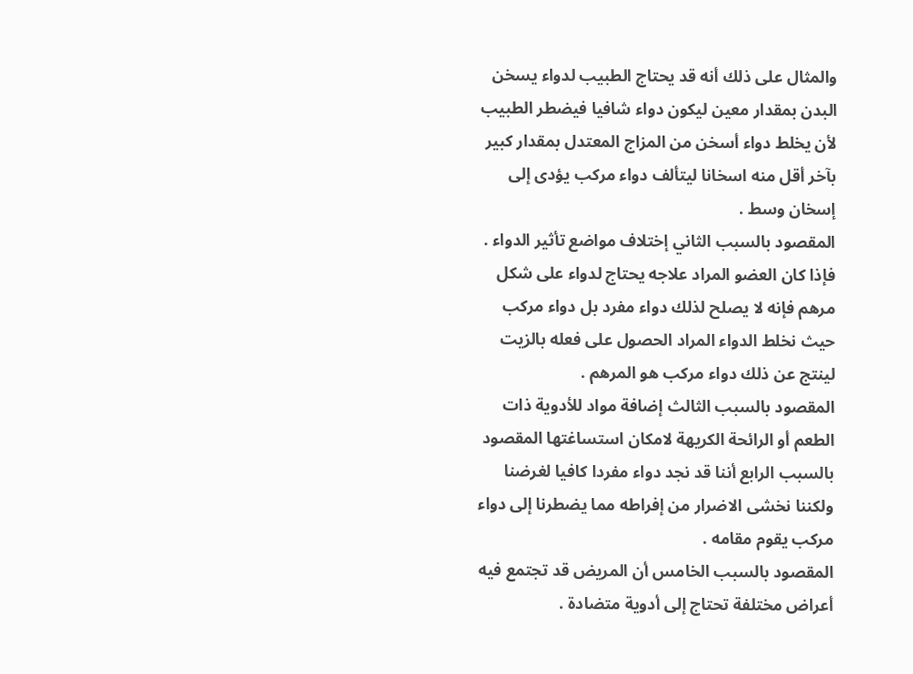والمثال على ذلك أنه قد يحتاج الطبيب لدواء يسخن البدن بمقدار معين ليكون دواء شافيا فيضطر الطبيب لأن يخلط دواء أسخن من المزاج المعتدل بمقدار كبير بآخر أقل منه اسخانا ليتألف دواء مركب يؤدى إلى إسخان وسط .
المقصود بالسبب الثاني إختلاف مواضع تأثير الدواء . فإذا كان العضو المراد علاجه يحتاج لدواء على شكل مرهم فإنه لا يصلح لذلك دواء مفرد بل دواء مركب حيث نخلط الدواء المراد الحصول على فعله بالزيت لينتج عن ذلك دواء مركب هو المرهم .
المقصود بالسبب الثالث إضافة مواد للأدوية ذات الطعم أو الرائحة الكريهة لامكان استساغتها المقصود بالسبب الرابع أننا قد نجد دواء مفردا كافيا لغرضنا ولكننا نخشى الاضرار من إفراطه مما يضطرنا إلى دواء مركب يقوم مقامه .
المقصود بالسبب الخامس أن المريض قد تجتمع فيه أعراض مختلفة تحتاج إلى أدوية متضادة .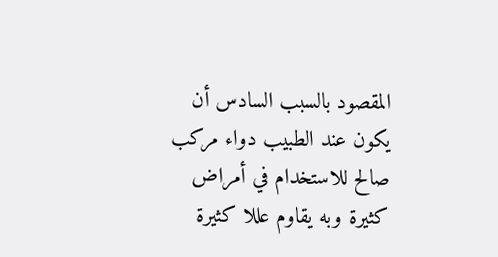المقصود بالسبب السادس أن يكون عند الطبيب دواء مركب صالح للاستخدام في أمراض كثيرة وبه يقاوم عللا كثيرة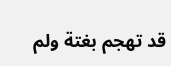قد تهجم بغتة ولم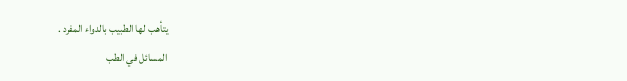يتأهب لها الطبيب بالدواء المفرد .
المسائل في الطب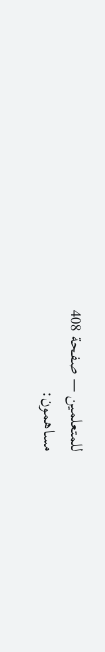للمتعلمين — صفحة 408
مساهمون: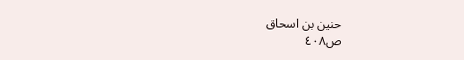حنين بن اسحاق
ص٤٠٨